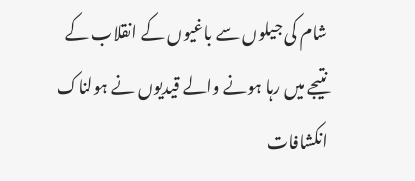شام کی جیلوں سے باغیوں کے انقلاب کے نتیجے میں رہا ہونے والے قیدیوں نے ہولناک انکشافات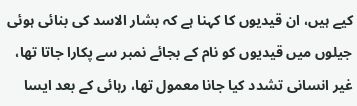کیے ہیں، ان قیدیوں کا کہنا ہے کہ بشار الاسد کی بنائی ہوئی جیلوں میں قیدیوں کو نام کے بجائے نمبر سے پکارا جاتا تھا، غیر انسانی تشدد کیا جانا معمول تھا، رہائی کے بعد ایسا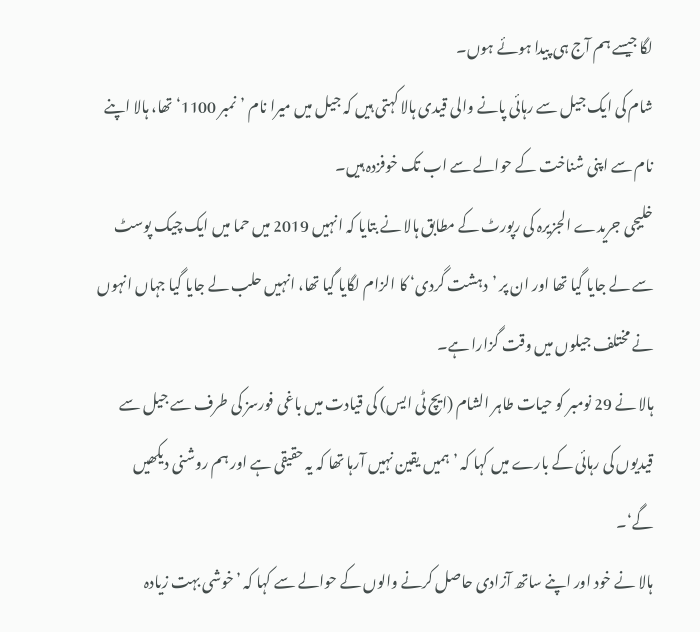لگا جیسے ہم آج ہی پیدا ہوئے ہوں۔
شام کی ایک جیل سے رہائی پانے والی قیدی ہالا کہتی ہیں کہ جیل میں میرا نام ’نمبر 1100‘ تھا، ہالا اپنے نام سے اپنی شناخت کے حوالے سے اب تک خوفزدہ ہیں۔
خلیجی جریدے الجزیرہ کی رپورٹ کے مطابق ہالا نے بتایا کہ انہیں 2019 میں حما میں ایک چیک پوسٹ سے لے جایا گیا تھا اور ان پر ’دہشت گردی‘ کا الزام لگایا گیا تھا، انہیں حلب لے جایا گیا جہاں انہوں نے مختلف جیلوں میں وقت گزارا ہے۔
ہالا نے 29 نومبر کو حیات طاہر الشام (ایچ ٹی ایس) کی قیادت میں باغی فورسز کی طرف سے جیل سے قیدیوں کی رہائی کے بارے میں کہا کہ ’ہمیں یقین نہیں آرہا تھا کہ یہ حقیقی ہے اور ہم روشنی دیکھیں گے‘۔
ہالا نے خود اور اپنے ساتھ آزادی حاصل کرنے والوں کے حوالے سے کہا کہ ’خوشی بہت زیادہ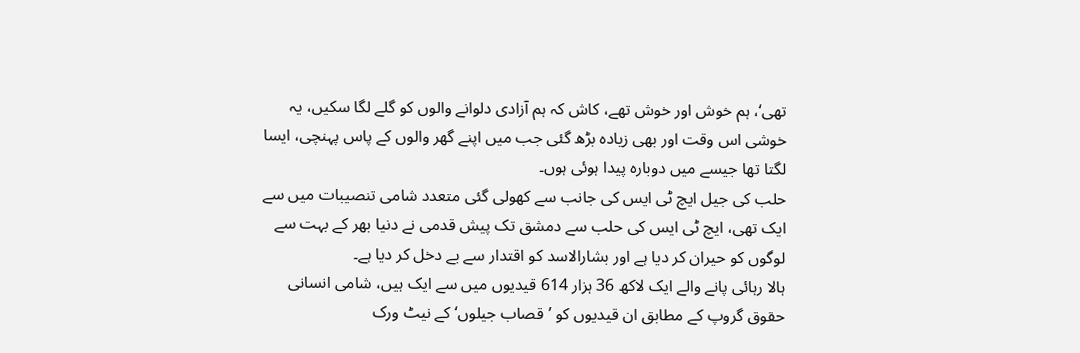تھی‘، ہم خوش اور خوش تھے، کاش کہ ہم آزادی دلوانے والوں کو گلے لگا سکیں، یہ خوشی اس وقت اور بھی زیادہ بڑھ گئی جب میں اپنے گھر والوں کے پاس پہنچی، ایسا لگتا تھا جیسے میں دوبارہ پیدا ہوئی ہوں۔
حلب کی جیل ایچ ٹی ایس کی جانب سے کھولی گئی متعدد شامی تنصیبات میں سے ایک تھی، ایچ ٹی ایس کی حلب سے دمشق تک پیش قدمی نے دنیا بھر کے بہت سے لوگوں کو حیران کر دیا ہے اور بشارالاسد کو اقتدار سے بے دخل کر دیا ہے۔
ہالا رہائی پانے والے ایک لاکھ 36 ہزار 614 قیدیوں میں سے ایک ہیں، شامی انسانی حقوق گروپ کے مطابق ان قیدیوں کو ’قصاب جیلوں‘ کے نیٹ ورک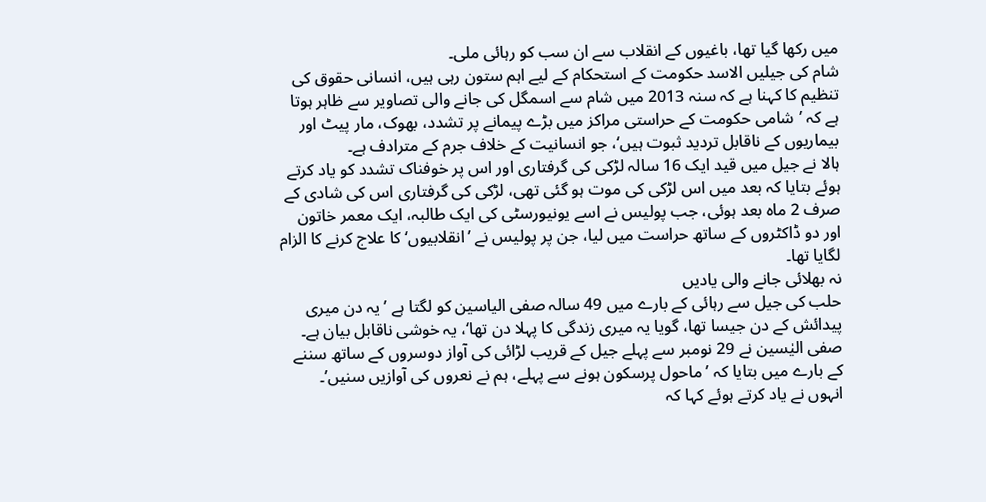میں رکھا گیا تھا، باغیوں کے انقلاب سے ان سب کو رہائی ملی۔
شام کی جیلیں الاسد حکومت کے استحکام کے لیے اہم ستون رہی ہیں، انسانی حقوق کی تنظیم کا کہنا ہے کہ سنہ 2013 میں شام سے اسمگل کی جانے والی تصاویر سے ظاہر ہوتا ہے کہ ’شامی حکومت کے حراستی مراکز میں بڑے پیمانے پر تشدد، بھوک، مار پیٹ اور بیماریوں کے ناقابل تردید ثبوت ہیں‘، جو انسانیت کے خلاف جرم کے مترادف ہے۔
ہالا نے جیل میں قید ایک 16 سالہ لڑکی کی گرفتاری اور اس پر خوفناک تشدد کو یاد کرتے ہوئے بتایا کہ بعد میں اس لڑکی کی موت ہو گئی تھی، لڑکی کی گرفتاری اس کی شادی کے صرف 2 ماہ بعد ہوئی، جب پولیس نے اسے یونیورسٹی کی ایک طالبہ، ایک معمر خاتون اور دو ڈاکٹروں کے ساتھ حراست میں لیا، جن پر پولیس نے ’انقلابیوں‘ کا علاج کرنے کا الزام لگایا تھا۔
نہ بھلائی جانے والی یادیں
حلب کی جیل سے رہائی کے بارے میں 49 سالہ صفی الیاسین کو لگتا ہے ’یہ دن میری پیدائش کے دن جیسا تھا، گویا یہ میری زندگی کا پہلا دن تھا‘، یہ خوشی ناقابل بیان ہے۔
صفی الیٰسین نے 29 نومبر سے پہلے جیل کے قریب لڑائی کی آواز دوسروں کے ساتھ سننے کے بارے میں بتایا کہ ’ماحول پرسکون ہونے سے پہلے، ہم نے نعروں کی آوازیں سنیں’۔
انہوں نے یاد کرتے ہوئے کہا کہ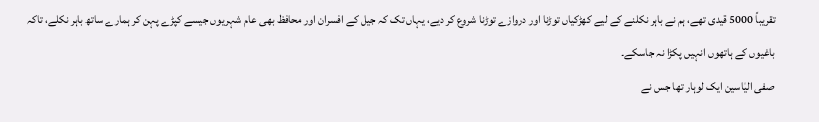تقریباً 5000 قیدی تھے، ہم نے باہر نکلنے کے لیے کھڑکیاں توڑنا اور دروازے توڑنا شروع کر دیے، یہاں تک کہ جیل کے افسران اور محافظ بھی عام شہریوں جیسے کپڑے پہن کر ہمارے ساتھ باہر نکلے، تاکہ باغیوں کے ہاتھوں انہیں پکڑا نہ جاسکے۔
صفی الیٰاسین ایک لوہار تھا جس نے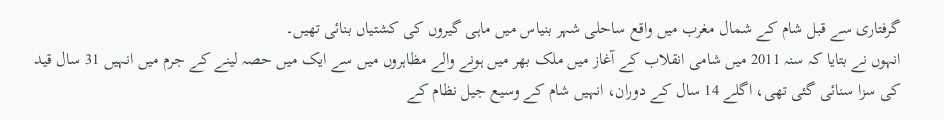گرفتاری سے قبل شام کے شمال مغرب میں واقع ساحلی شہر بنیاس میں ماہی گیروں کی کشتیاں بنائی تھیں۔
انہوں نے بتایا کہ سنہ 2011 میں شامی انقلاب کے آغاز میں ملک بھر میں ہونے والے مظاہروں میں سے ایک میں حصہ لینے کے جرم میں انہیں 31 سال قید کی سزا سنائی گئی تھی، اگلے 14 سال کے دوران، انہیں شام کے وسیع جیل نظام کے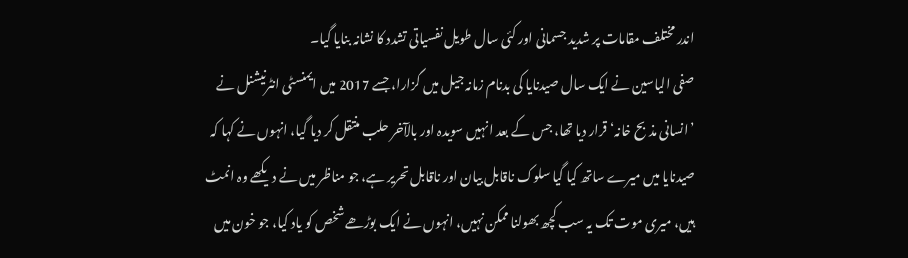اندر مختلف مقامات پر شدید جسمانی اور کئی سال طویل نفسیاتی تشدد کا نشانہ بنایا گیا۔
صفی الیاسین نے ایک سال صیدنایا کی بدنام زمانہ جیل میں گزارا، جسے 2017 میں ایمنسٹی انٹرنیشنل نے ’انسانی مذبح خانہ‘ قرار دیا تھا، جس کے بعد انہیں سویدہ اور بالآخر حلب منتقل کر دیا گیا، انہوں نے کہا کہ صیدنایا میں میرے ساتھ کیا گیا سلوک ناقابل بیان اور ناقابل تحریر ہے، جو مناظر میں نے دیکھے وہ انمٹ ہیں، میری موت تک یہ سب کچھ بھولنا ممکن نہیں، انہوں نے ایک بوڑھے شخص کو یاد کیا، جو خون میں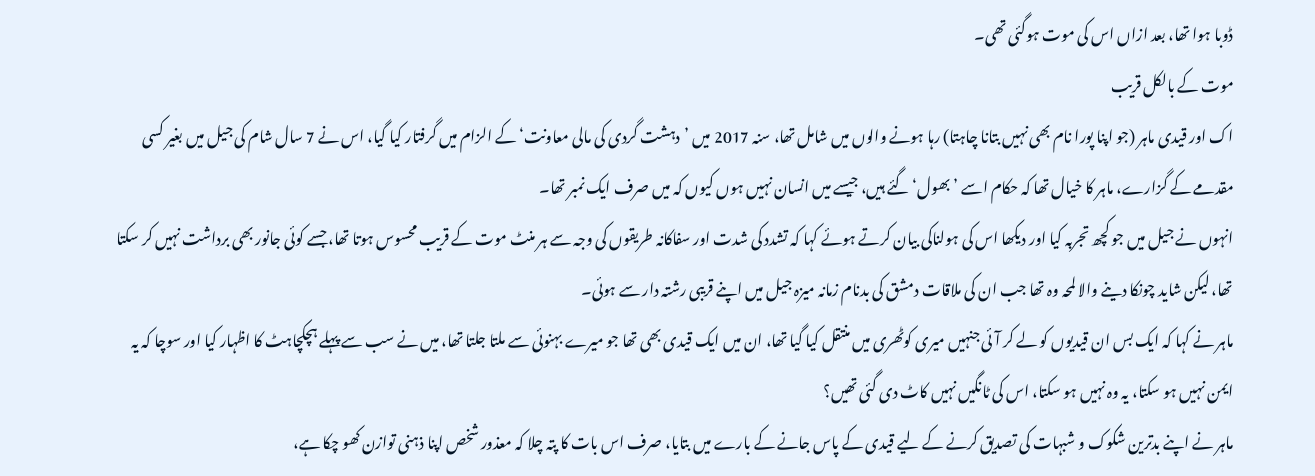ڈوبا ہوا تھا، بعد ازاں اس کی موت ہوگئی تھی۔
موت کے بالکل قریب
اک اور قیدی ماہر (جو اپنا پورا نام بھی نہیں بتانا چاہتا) رہا ہونے والوں میں شامل تھا، سنہ 2017 میں ’دہشت گردی کی مالی معاونت‘ کے الزام میں گرفتار کیا گیا، اس نے 7 سال شام کی جیل میں بغیر کسی مقدمے کے گزارے، ماہر کا خیال تھا کہ حکام اسے ’بھول‘ گئے ہیں، جیسے میں انسان نہیں ہوں کیوں کہ میں صرف ایک نمبر تھا۔
انہوں نے جیل میں جو کچھ تجربہ کیا اور دیکھا اس کی ہولناکی بیان کرتے ہوئے کہا کہ تشدد کی شدت اور سفاکانہ طریقوں کی وجہ سے ہر منٹ موت کے قریب محسوس ہوتا تھا، جسے کوئی جانور بھی برداشت نہیں کر سکتا تھا، لیکن شاید چونکا دینے والا لمحہ وہ تھا جب ان کی ملاقات دمشق کی بدنام زمانہ میزہ جیل میں اپنے قریبی رشتہ دار سے ہوئی۔
ماہر نے کہا کہ ایک بس ان قیدیوں کو لے کر آئی جنہیں میری کوٹھری میں منتقل کیا گیا تھا، ان میں ایک قیدی بھی تھا جو میرے بہنوئی سے ملتا جلتا تھا، میں نے سب سے پہلے ہچکچاہٹ کا اظہار کیا اور سوچا کہ یہ ایمن نہیں ہو سکتا، یہ وہ نہیں ہو سکتا، اس کی ٹانگیں نہیں کاٹ دی گئی تھیں؟
ماہر نے اپنے بدترین شکوک و شبہات کی تصدیق کرنے کے لیے قیدی کے پاس جانے کے بارے میں بتایا، صرف اس بات کا پتہ چلا کہ معذور شخص اپنا ذہنی توازن کھو چکا ہے،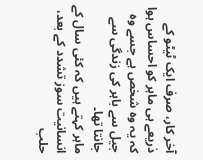آخر کار، صرف ایک ٹیٹو کے ذریعے ہی ماہر کو احساس ہوا کہ یہ وہ شخص ہے جسے وہ جیل سے باہر کی زندگی سے جانتا تھا۔
ماہر کہتے ہیں کہ کئی سال کے انسانیت سوز تشدد کے بعد، حلب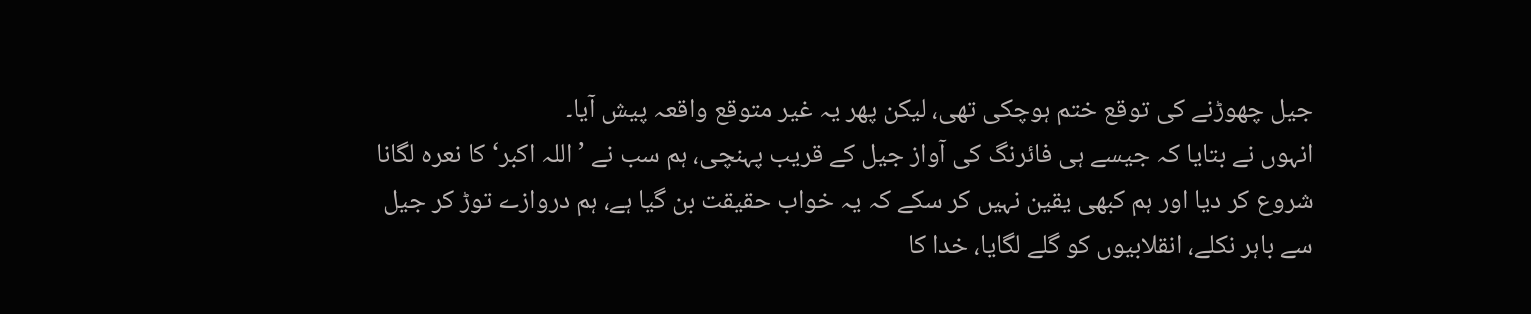جیل چھوڑنے کی توقع ختم ہوچکی تھی، لیکن پھر یہ غیر متوقع واقعہ پیش آیا۔
انہوں نے بتایا کہ جیسے ہی فائرنگ کی آواز جیل کے قریب پہنچی، ہم سب نے ’اللہ اکبر‘ کا نعرہ لگانا شروع کر دیا اور ہم کبھی یقین نہیں کر سکے کہ یہ خواب حقیقت بن گیا ہے، ہم دروازے توڑ کر جیل سے باہر نکلے، انقلابیوں کو گلے لگایا، خدا کا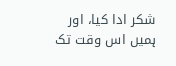شکر ادا کیا، اور ہمیں اس وقت تک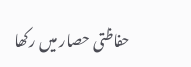حفاظتی حصار میں رکھا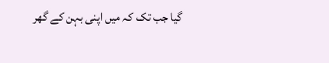گیا جب تک کہ میں اپنی بہن کے گھر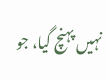نہیں پہنچ گیا، جو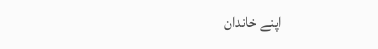اپنے خاندان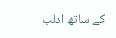کے ساتھ ادلب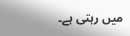میں رہتی ہے۔